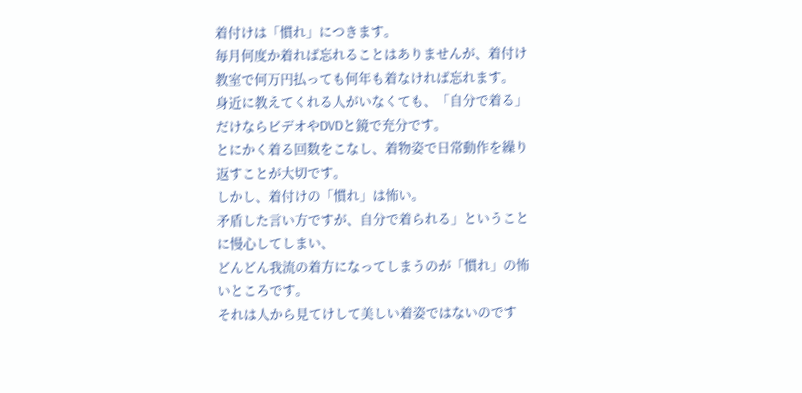着付けは「慣れ」につきます。
毎月何度か着れば忘れることはありませんが、着付け教室で何万円払っても何年も着なければ忘れます。
身近に教えてくれる人がいなくても、「自分で着る」だけならビデオやDVDと鏡で充分です。
とにかく着る回数をこなし、着物姿で日常動作を繰り返すことが大切です。
しかし、着付けの「慣れ」は怖い。
矛盾した言い方ですが、自分で着られる」ということに慢心してしまい、
どんどん我流の着方になってしまうのが「慣れ」の怖いところです。
それは人から見てけして美しい着姿ではないのです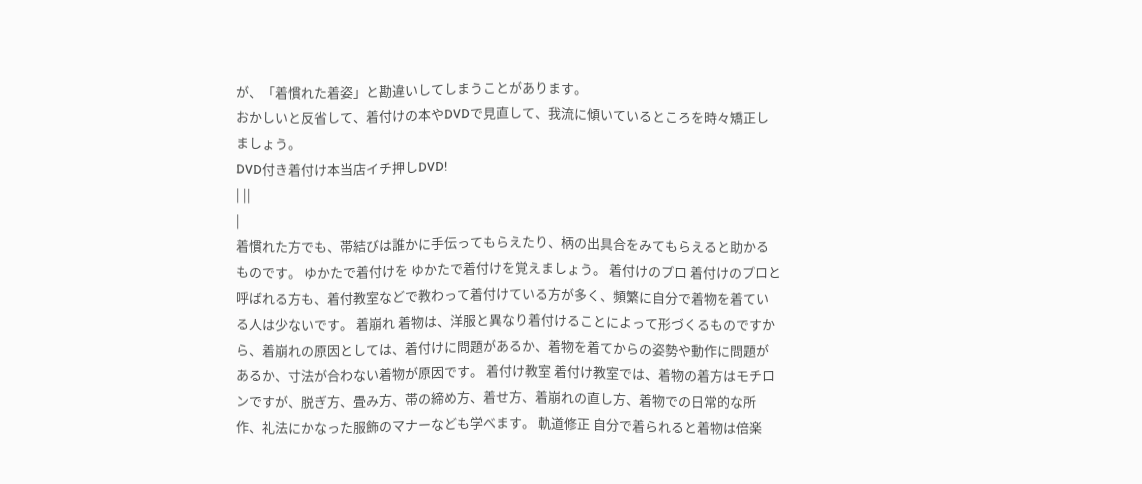が、「着慣れた着姿」と勘違いしてしまうことがあります。
おかしいと反省して、着付けの本やDVDで見直して、我流に傾いているところを時々矯正しましょう。
DVD付き着付け本当店イチ押しDVD!
| ||
|
着慣れた方でも、帯結びは誰かに手伝ってもらえたり、柄の出具合をみてもらえると助かるものです。 ゆかたで着付けを ゆかたで着付けを覚えましょう。 着付けのプロ 着付けのプロと呼ばれる方も、着付教室などで教わって着付けている方が多く、頻繁に自分で着物を着ている人は少ないです。 着崩れ 着物は、洋服と異なり着付けることによって形づくるものですから、着崩れの原因としては、着付けに問題があるか、着物を着てからの姿勢や動作に問題があるか、寸法が合わない着物が原因です。 着付け教室 着付け教室では、着物の着方はモチロンですが、脱ぎ方、畳み方、帯の締め方、着せ方、着崩れの直し方、着物での日常的な所作、礼法にかなった服飾のマナーなども学べます。 軌道修正 自分で着られると着物は倍楽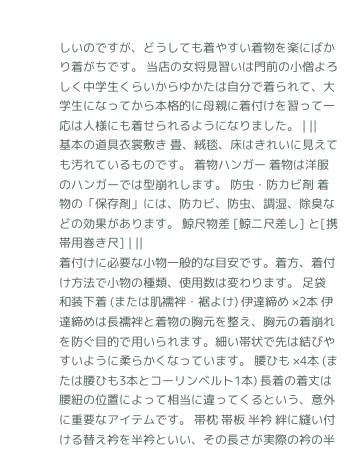しいのですが、どうしても着やすい着物を楽にばかり着がちです。 当店の女将見習いは門前の小僧よろしく中学生くらいからゆかたは自分で着られて、大学生になってから本格的に母親に着付けを習って一応は人様にも着せられるようになりました。 | ||
基本の道具衣裳敷き 畳、絨毯、床はきれいに見えても汚れているものです。 着物ハンガー 着物は洋服のハンガーでは型崩れします。 防虫・防カビ剤 着物の「保存剤」には、防カビ、防虫、調湿、除臭などの効果があります。 鯨尺物差 [鯨二尺差し] と[携帯用巻き尺] | ||
着付けに必要な小物一般的な目安です。着方、着付け方法で小物の種類、使用数は変わります。 足袋 和装下着 (または肌襦袢・裾よけ) 伊達締め ×2本 伊達締めは長襦袢と着物の胸元を整え、胸元の着崩れを防ぐ目的で用いられます。細い帯状で先は結びやすいように柔らかくなっています。 腰ひも ×4本 (または腰ひも3本とコーリンベルト1本) 長着の着丈は腰紐の位置によって相当に違ってくるという、意外に重要なアイテムです。 帯枕 帯板 半衿 絆に縫い付ける替え衿を半衿といい、その長さが実際の衿の半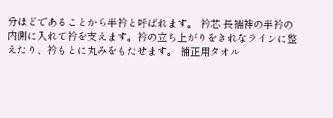分ほどであることから半衿と呼ばれます。 衿芯 長襦袢の半衿の内側に入れて衿を支えます。衿の立ち上がりをきれなラインに整えたり、衿もとに丸みをもたせます。 補正用タオル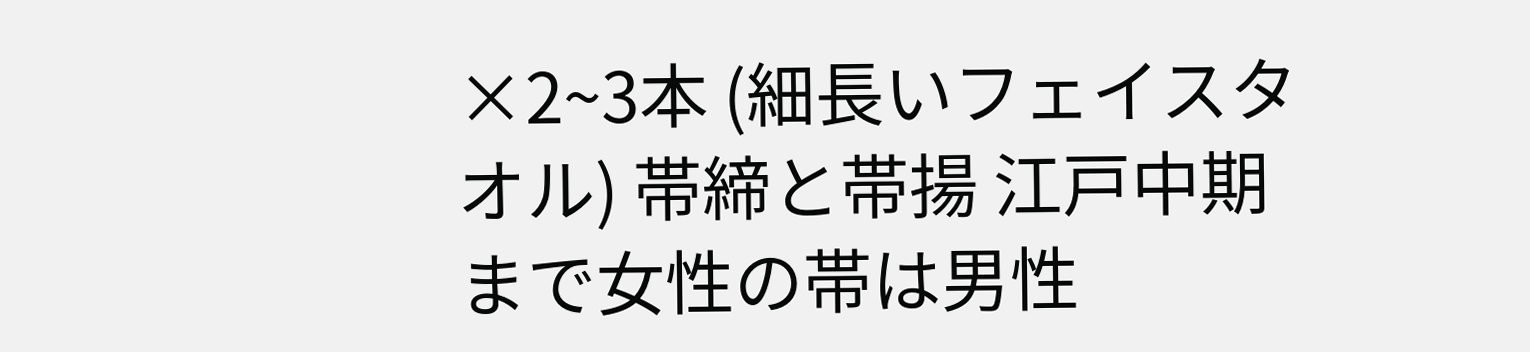×2~3本 (細長いフェイスタオル) 帯締と帯揚 江戸中期まで女性の帯は男性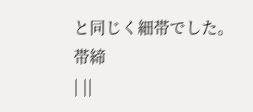と同じく細帯でした。
帯締
| ||